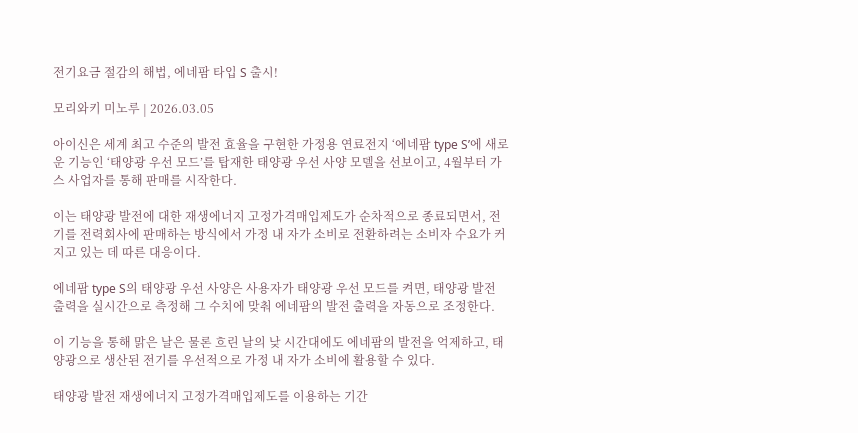전기요금 절감의 해법, 에네팜 타입 S 출시!

모리와키 미노루 | 2026.03.05

아이신은 세계 최고 수준의 발전 효율을 구현한 가정용 연료전지 ‘에네팜 type S’에 새로운 기능인 ‘태양광 우선 모드’를 탑재한 태양광 우선 사양 모델을 선보이고, 4월부터 가스 사업자를 통해 판매를 시작한다.

이는 태양광 발전에 대한 재생에너지 고정가격매입제도가 순차적으로 종료되면서, 전기를 전력회사에 판매하는 방식에서 가정 내 자가 소비로 전환하려는 소비자 수요가 커지고 있는 데 따른 대응이다.

에네팜 type S의 태양광 우선 사양은 사용자가 태양광 우선 모드를 켜면, 태양광 발전 출력을 실시간으로 측정해 그 수치에 맞춰 에네팜의 발전 출력을 자동으로 조정한다.

이 기능을 통해 맑은 날은 물론 흐린 날의 낮 시간대에도 에네팜의 발전을 억제하고, 태양광으로 생산된 전기를 우선적으로 가정 내 자가 소비에 활용할 수 있다.

태양광 발전 재생에너지 고정가격매입제도를 이용하는 기간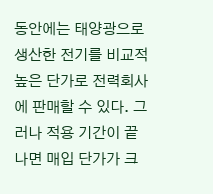동안에는 태양광으로 생산한 전기를 비교적 높은 단가로 전력회사에 판매할 수 있다. 그러나 적용 기간이 끝나면 매입 단가가 크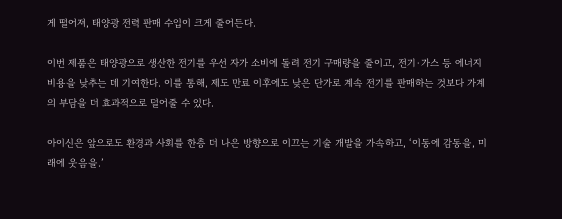게 떨어져, 태양광 전력 판매 수입이 크게 줄어든다.

이번 제품은 태양광으로 생산한 전기를 우선 자가 소비에 돌려 전기 구매량을 줄이고, 전기·가스 등 에너지 비용을 낮추는 데 기여한다. 이를 통해, 제도 만료 이후에도 낮은 단가로 계속 전기를 판매하는 것보다 가계의 부담을 더 효과적으로 덜어줄 수 있다.

아이신은 앞으로도 환경과 사회를 한층 더 나은 방향으로 이끄는 기술 개발을 가속하고, ‘이동에 감동을, 미래에 웃음을.’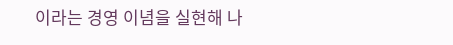이라는 경영 이념을 실현해 나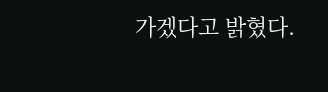가겠다고 밝혔다.